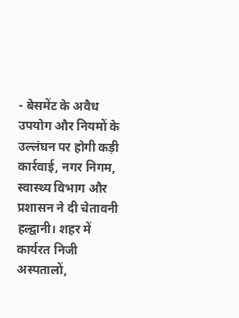- बेसमेंट के अवैध उपयोग और नियमों के उल्लंघन पर होगी कड़ी कार्रवाई, नगर निगम, स्वास्थ्य विभाग और प्रशासन ने दी चेतावनी
हल्द्वानी। शहर में कार्यरत निजी अस्पतालों,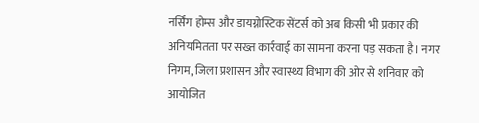नर्सिंग होम्स और डायग्नोस्टिक सेंटर्स को अब किसी भी प्रकार की अनियमितता पर सख्त कार्रवाई का सामना करना पड़ सकता है। नगर निगम, जिला प्रशासन और स्वास्थ्य विभाग की ओर से शनिवार को आयोजित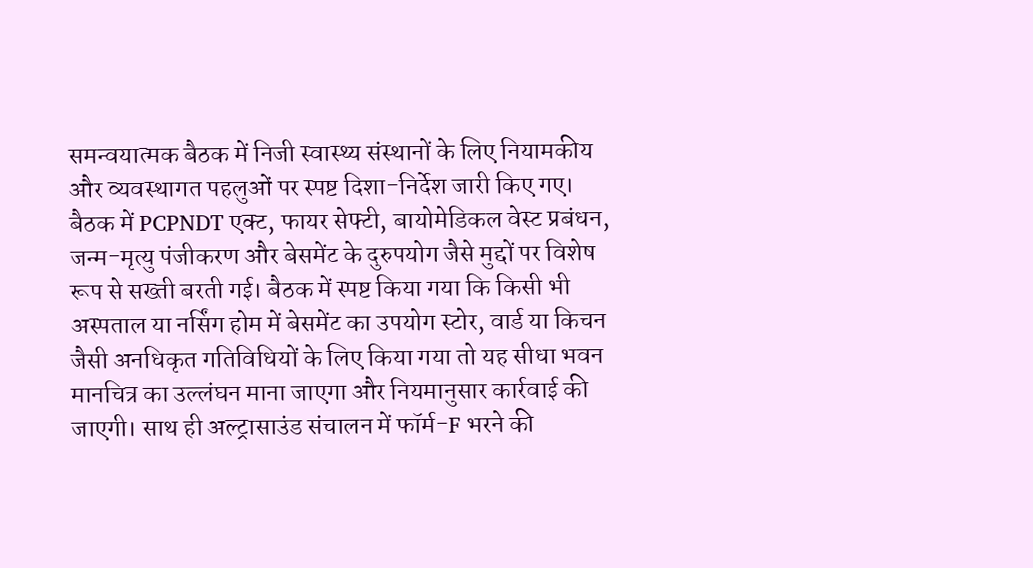समन्वयात्मक बैठक में निजी स्वास्थ्य संस्थानों के लिए नियामकीय और व्यवस्थागत पहलुओं पर स्पष्ट दिशा-निर्देश जारी किए गए। बैठक में PCPNDT एक्ट, फायर सेफ्टी, बायोमेडिकल वेस्ट प्रबंधन, जन्म-मृत्यु पंजीकरण और बेसमेंट के दुरुपयोग जैसे मुद्दों पर विशेष रूप से सख्ती बरती गई। बैठक में स्पष्ट किया गया कि किसी भी अस्पताल या नर्सिंग होम में बेसमेंट का उपयोग स्टोर, वार्ड या किचन जैसी अनधिकृत गतिविधियों के लिए किया गया तो यह सीधा भवन मानचित्र का उल्लंघन माना जाएगा और नियमानुसार कार्रवाई की जाएगी। साथ ही अल्ट्रासाउंड संचालन में फॉर्म-F भरने की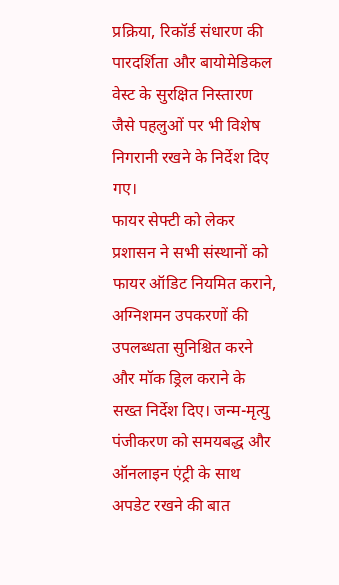प्रक्रिया, रिकॉर्ड संधारण की पारदर्शिता और बायोमेडिकल वेस्ट के सुरक्षित निस्तारण जैसे पहलुओं पर भी विशेष निगरानी रखने के निर्देश दिए गए।
फायर सेफ्टी को लेकर प्रशासन ने सभी संस्थानों को फायर ऑडिट नियमित कराने, अग्निशमन उपकरणों की उपलब्धता सुनिश्चित करने और मॉक ड्रिल कराने के सख्त निर्देश दिए। जन्म-मृत्यु पंजीकरण को समयबद्ध और ऑनलाइन एंट्री के साथ अपडेट रखने की बात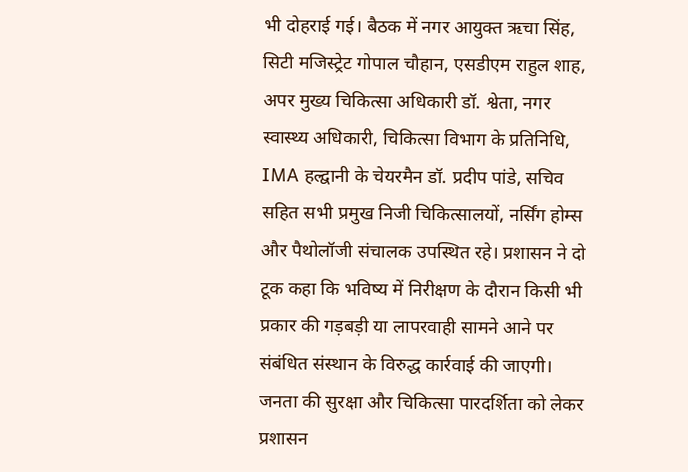भी दोहराई गई। बैठक में नगर आयुक्त ऋचा सिंह, सिटी मजिस्ट्रेट गोपाल चौहान, एसडीएम राहुल शाह, अपर मुख्य चिकित्सा अधिकारी डॉ. श्वेता, नगर स्वास्थ्य अधिकारी, चिकित्सा विभाग के प्रतिनिधि, IMA हल्द्वानी के चेयरमैन डॉ. प्रदीप पांडे, सचिव सहित सभी प्रमुख निजी चिकित्सालयों, नर्सिंग होम्स और पैथोलॉजी संचालक उपस्थित रहे। प्रशासन ने दो टूक कहा कि भविष्य में निरीक्षण के दौरान किसी भी प्रकार की गड़बड़ी या लापरवाही सामने आने पर संबंधित संस्थान के विरुद्ध कार्रवाई की जाएगी। जनता की सुरक्षा और चिकित्सा पारदर्शिता को लेकर प्रशासन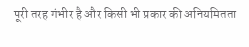पूरी तरह गंभीर है और किसी भी प्रकार की अनियमितता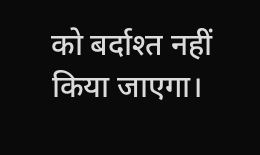को बर्दाश्त नहीं किया जाएगा।